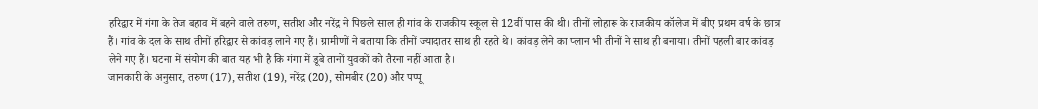हरिद्वार में गंगा के तेज बहाव में बहने वाले तरुण, सतीश और नरेंद्र ने पिछले साल ही गांव के राजकीय स्कूल से 12वीं पास की थी। तीनों लोहारू के राजकीय कॉलेज में बीए प्रथम वर्ष के छात्र हैं। गांव के दल के साथ तीनों हरिद्वार से कांवड़ लाने गए हैं। ग्रामीणों ने बताया कि तीनों ज्यादातर साथ ही रहते थे। कांवड़ लेने का प्लान भी तीनों ने साथ ही बनाया। तीनों पहली बार कांवड़ लेने गए हैं। घटना में संयोग की बात यह भी है कि गंगा में डूबे तानों युवकों को तैरना नहीं आता है।
जानकारी के अनुसार, तरुण (17), सतीश (19), नरेंद्र (20), सोमबीर (20) और पप्पू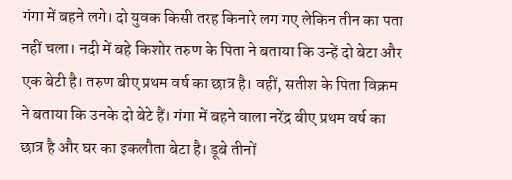गंगा में बहने लगे। दो युवक किसी तरह किनारे लग गए लेकिन तीन का पता नहीं चला। नदी में बहे किशोर तरुण के पिता ने बताया कि उन्हें दो बेटा और एक बेटी है। तरुण बीए प्रथम वर्ष का छात्र है। वहीं, सतीश के पिता विक्रम ने बताया कि उनके दो बेटे हैं। गंगा में बहने वाला नरेंद्र बीए प्रथम वर्ष का छात्र है और घर का इकलौता बेटा है। डूबे तीनों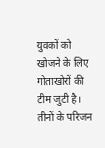युवकों को खोजने के लिए गोताखोरों की टीम जुटी है। तीनों के परिजन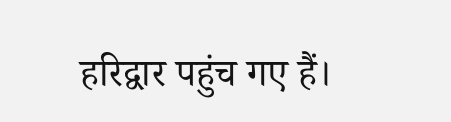हरिद्वार पहुंच गए हैं।